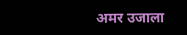अमर उजाला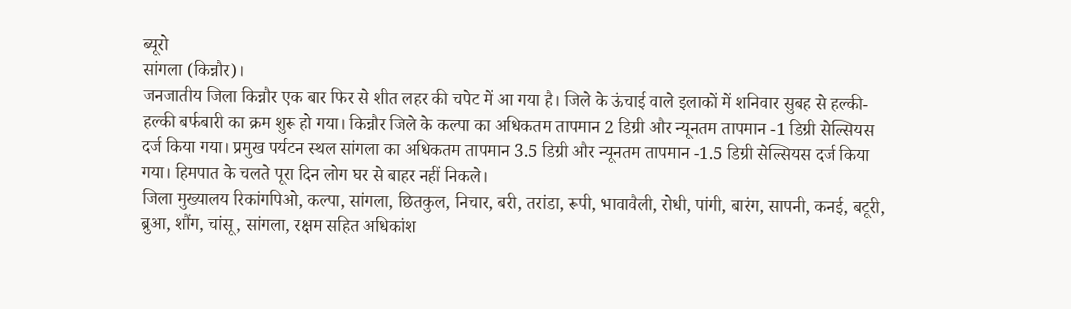ब्यूरो
सांगला (किन्नौर)।
जनजातीय जिला किन्नौर एक बार फिर से शीत लहर की चपेट में आ गया है। जिले के ऊंचाई वाले इलाकों में शनिवार सुबह से हल्की-हल्की बर्फबारी का क्रम शुरू हो गया। किन्नौर जिले के कल्पा का अधिकतम तापमान 2 डिग्री और न्यूनतम तापमान -1 डिग्री सेल्सियस दर्ज किया गया। प्रमुख पर्यटन स्थल सांगला का अधिकतम तापमान 3.5 डिग्री और न्यूनतम तापमान -1.5 डिग्री सेल्सियस दर्ज किया गया। हिमपात के चलते पूरा दिन लोग घर से बाहर नहीं निकले।
जिला मुख्यालय रिकांगपिओ, कल्पा, सांगला, छितकुल, निचार, बरी, तरांडा, रूपी, भावावैली, रोधी, पांगी, बारंग, सापनी, कनई, बटूरी, ब्रुआ, शौंग, चांसू, सांगला, रक्षम सहित अधिकांश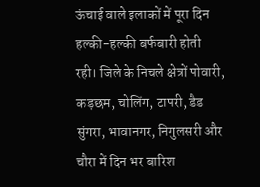ऊंचाई वाले इलाकों में पूरा दिन हल्की-हल्की बर्फबारी होती रही। जिले के निचले क्षेत्रों पोवारी, कड़छम, चोलिंग, टापरी, डैड सुंगरा, भावानगर, निगुलसरी और चौरा में दिन भर बारिश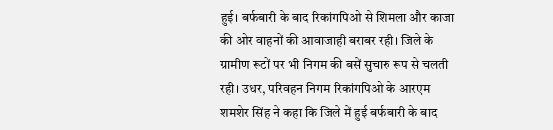हुई। बर्फबारी के बाद रिकांगपिओ से शिमला और काजा की ओर वाहनों की आवाजाही बराबर रही। जिले के ग्रामीण रूटों पर भी निगम की बसें सुचारु रूप से चलती रही। उधर, परिवहन निगम रिकांगपिओ के आरएम शमशेर सिंह ने कहा कि जिले में हुई बर्फबारी के बाद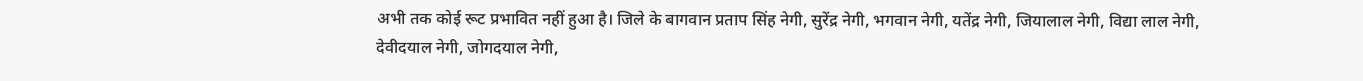अभी तक कोई रूट प्रभावित नहीं हुआ है। जिले के बागवान प्रताप सिंह नेगी, सुरेंद्र नेगी, भगवान नेगी, यतेंद्र नेगी, जियालाल नेगी, विद्या लाल नेगी, देवीदयाल नेगी, जोगदयाल नेगी,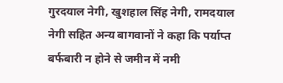गुरदयाल नेगी, खुशहाल सिंह नेगी, रामदयाल नेगी सहित अन्य बागवानों ने कहा कि पर्याप्त बर्फबारी न होने से जमीन में नमी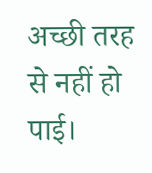अच्छी तरह से नहीं हो पाई।